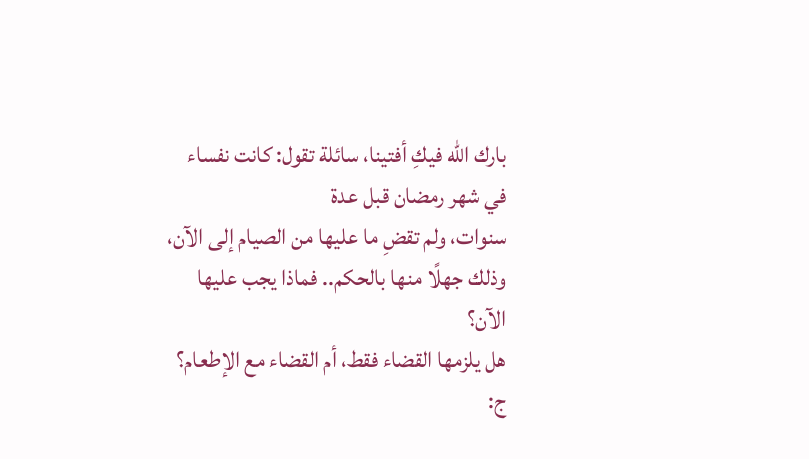بارك الله فيكِ أفتينا، سائلة تقول: كانت نفساء في شهر رمضان قبل عدة
سنوات، ولم تقضِ ما عليها من الصيام إلى الآن، وذلك جهلًا منها بالحكم.. فماذا يجب عليها الآن؟
هل يلزمها القضاء فقط، أم القضاء مع الإطعام؟
ج: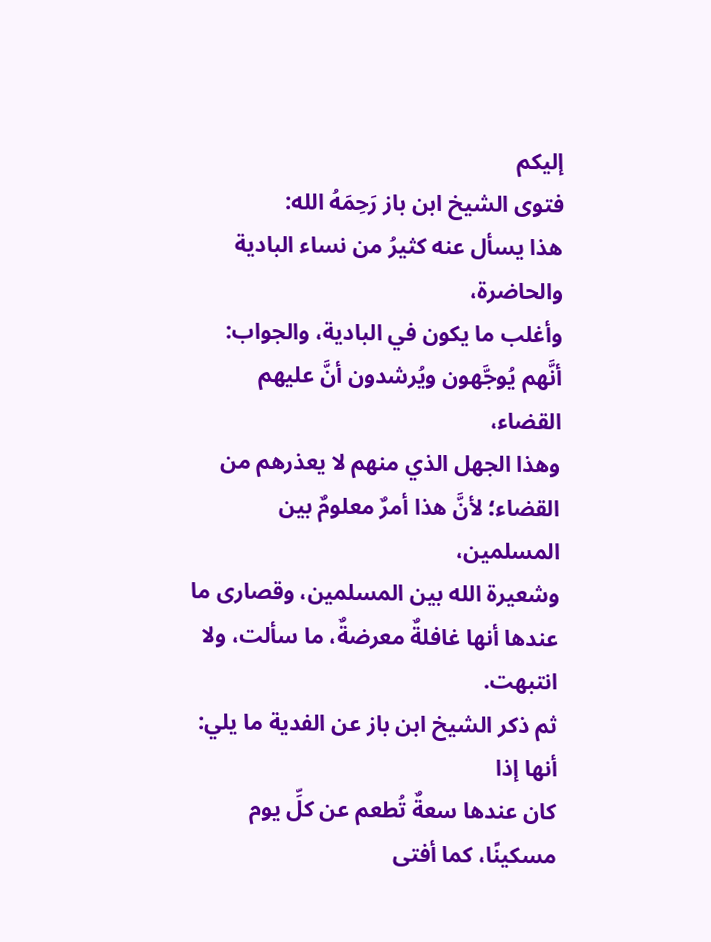إليكم
فتوى الشيخ ابن باز رَحِمَهُ الله:
هذا يسأل عنه كثيرُ من نساء البادية والحاضرة،
وأغلب ما يكون في البادية، والجواب: أنَّهم يُوجَّهون ويُرشدون أنَّ عليهم القضاء،
وهذا الجهل الذي منهم لا يعذرهم من القضاء؛ لأنَّ هذا أمرٌ معلومٌ بين المسلمين،
وشعيرة الله بين المسلمين، وقصارى ما عندها أنها غافلةٌ معرضةٌ، ما سألت، ولا
انتبهت.
ثم ذكر الشيخ ابن باز عن الفدية ما يلي:
أنها إذا
كان عندها سعةٌ تُطعم عن كلِّ يوم مسكينًا، كما أفتى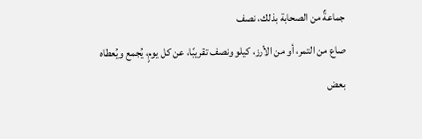جماعةٌ من الصحابة بذلك، نصف
صاع من التمر، أو من الأرز، كيلو ونصف تقريبًا، عن كل يومٍ، يُجمع ويُعطاه بعض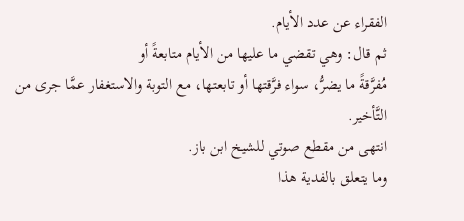الفقراء عن عدد الأيام.
ثم قال: وهي تقضي ما عليها من الأيام متابعةً أو
مُفرَّقةً ما يضرُّ، سواء فرَّقتها أو تابعتها، مع التوبة والاستغفار عمَّا جرى من
التَّأخير.
انتهى من مقطع صوتي للشيخ ابن باز.
وما يتعلق بالفدية هذا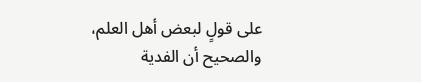على قولٍ لبعض أهل العلم،
والصحيح أن الفدية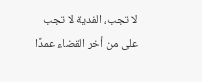لا تجب، الفدية لا تجب على من أخر القضاء عمدًا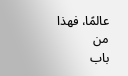عالمًا، فهذا من
باب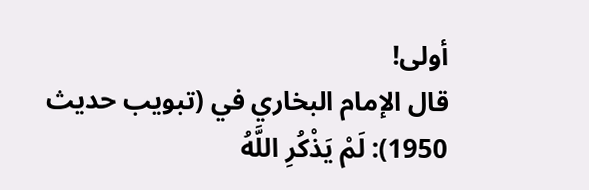أولى!
قال الإمام البخاري في (تبويب حديث
1950): لَمْ يَذْكُرِ اللَّهُ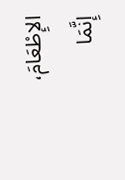الإِطْعَامَ، إِنَّمَا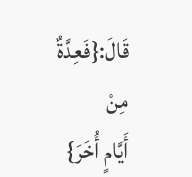قَالَ:{فَعِدَّةٌ مِنْ
أَيَّامٍ أُخَرَ}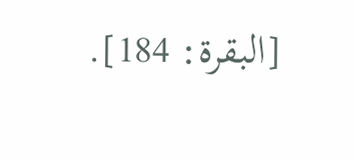[البقرة: 184].